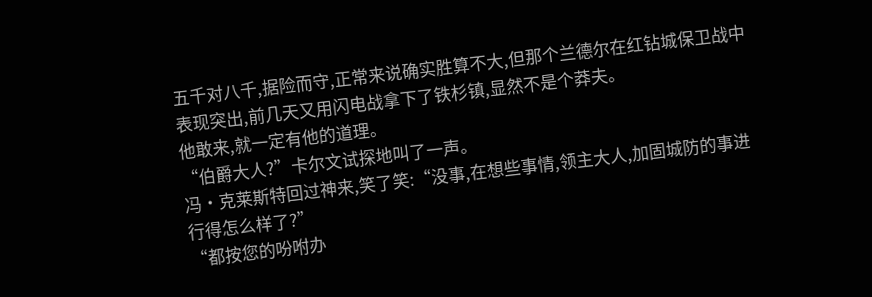五千对八千,据险而守,正常来说确实胜算不大,但那个兰德尔在红钻城保卫战中表现突出,前几天又用闪电战拿下了铁杉镇,显然不是个莽夫。
他敢来,就一定有他的道理。
“伯爵大人?”卡尔文试探地叫了一声。
冯·克莱斯特回过神来,笑了笑:“没事,在想些事情,领主大人,加固城防的事进行得怎么样了?”
“都按您的吩咐办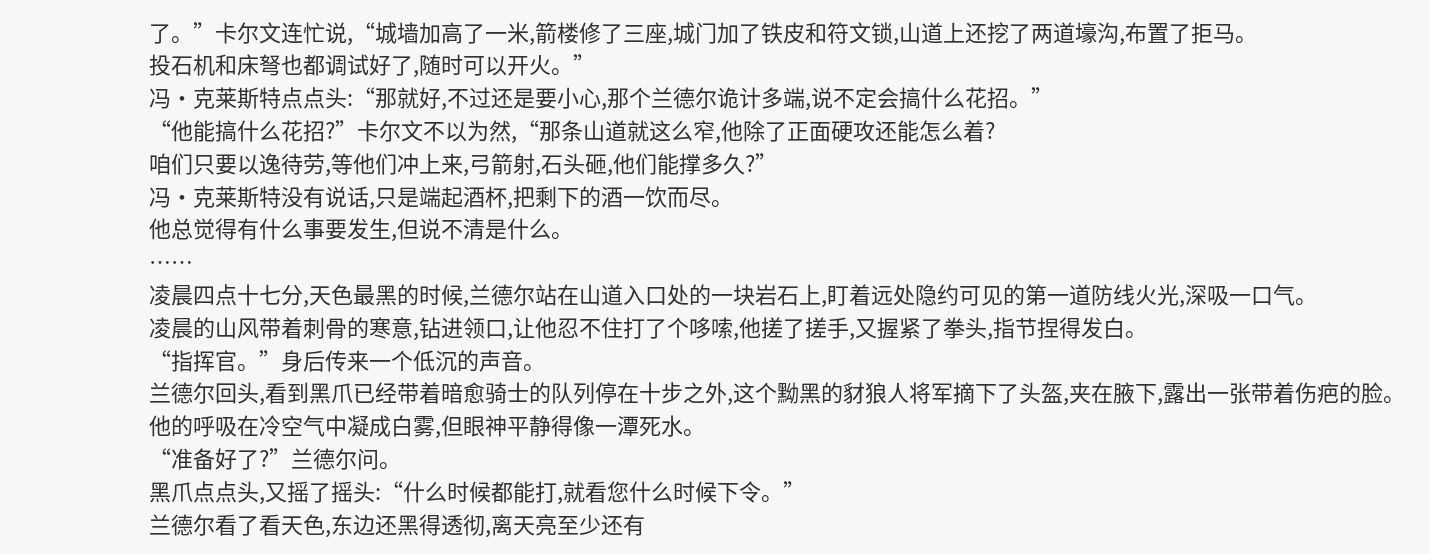了。”卡尔文连忙说,“城墙加高了一米,箭楼修了三座,城门加了铁皮和符文锁,山道上还挖了两道壕沟,布置了拒马。
投石机和床弩也都调试好了,随时可以开火。”
冯·克莱斯特点点头:“那就好,不过还是要小心,那个兰德尔诡计多端,说不定会搞什么花招。”
“他能搞什么花招?”卡尔文不以为然,“那条山道就这么窄,他除了正面硬攻还能怎么着?
咱们只要以逸待劳,等他们冲上来,弓箭射,石头砸,他们能撑多久?”
冯·克莱斯特没有说话,只是端起酒杯,把剩下的酒一饮而尽。
他总觉得有什么事要发生,但说不清是什么。
……
凌晨四点十七分,天色最黑的时候,兰德尔站在山道入口处的一块岩石上,盯着远处隐约可见的第一道防线火光,深吸一口气。
凌晨的山风带着刺骨的寒意,钻进领口,让他忍不住打了个哆嗦,他搓了搓手,又握紧了拳头,指节捏得发白。
“指挥官。”身后传来一个低沉的声音。
兰德尔回头,看到黑爪已经带着暗愈骑士的队列停在十步之外,这个黝黑的豺狼人将军摘下了头盔,夹在腋下,露出一张带着伤疤的脸。
他的呼吸在冷空气中凝成白雾,但眼神平静得像一潭死水。
“准备好了?”兰德尔问。
黑爪点点头,又摇了摇头:“什么时候都能打,就看您什么时候下令。”
兰德尔看了看天色,东边还黑得透彻,离天亮至少还有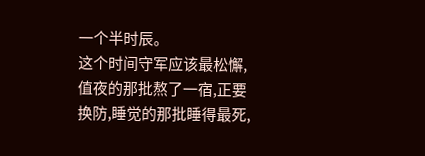一个半时辰。
这个时间守军应该最松懈,值夜的那批熬了一宿,正要换防,睡觉的那批睡得最死,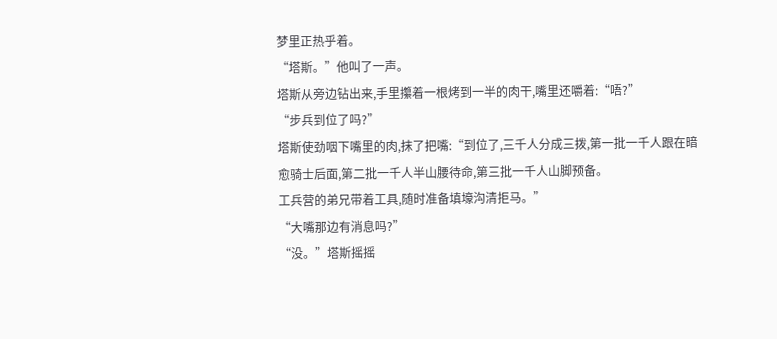梦里正热乎着。
“塔斯。”他叫了一声。
塔斯从旁边钻出来,手里攥着一根烤到一半的肉干,嘴里还嚼着:“唔?”
“步兵到位了吗?”
塔斯使劲咽下嘴里的肉,抹了把嘴:“到位了,三千人分成三拨,第一批一千人跟在暗愈骑士后面,第二批一千人半山腰待命,第三批一千人山脚预备。
工兵营的弟兄带着工具,随时准备填壕沟清拒马。”
“大嘴那边有消息吗?”
“没。”塔斯摇摇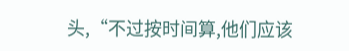头,“不过按时间算,他们应该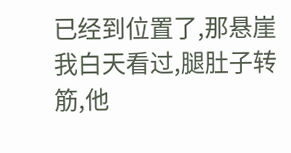已经到位置了,那悬崖我白天看过,腿肚子转筋,他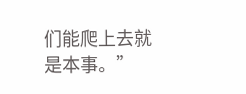们能爬上去就是本事。”